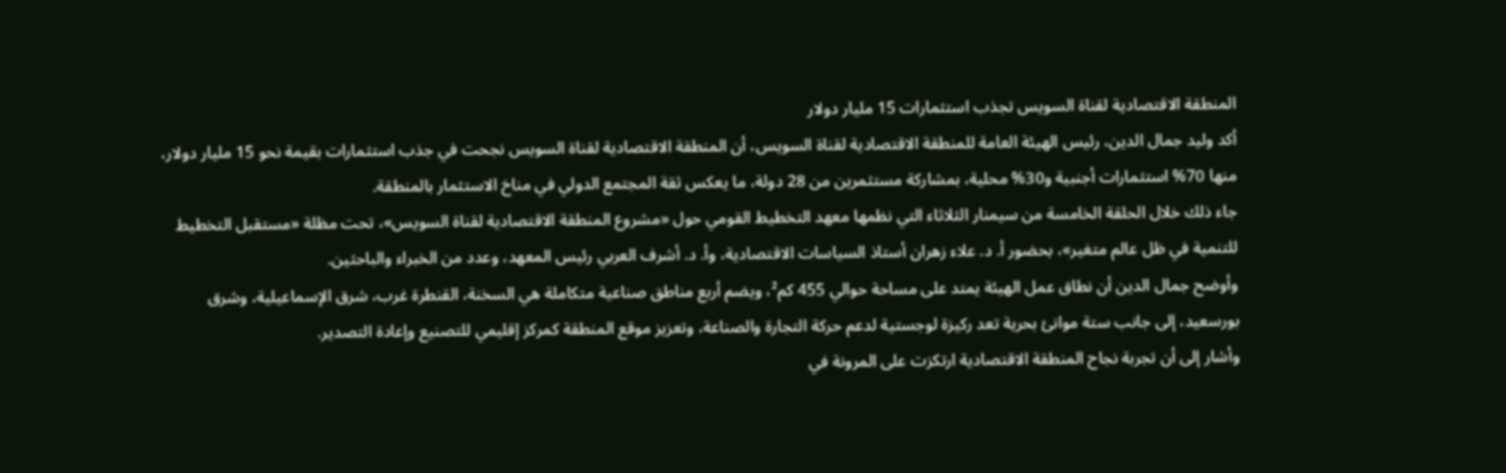المنطقة الاقتصادية لقناة السويس تجذب استثمارات 15 مليار دولار
أكد وليد جمال الدين، رئيس الهيئة العامة للمنطقة الاقتصادية لقناة السويس، أن المنطقة الاقتصادية لقناة السويس نجحت في جذب استثمارات بقيمة نحو 15 مليار دولار، منها 70% استثمارات أجنبية و30% محلية، بمشاركة مستثمرين من 28 دولة، ما يعكس ثقة المجتمع الدولي في مناخ الاستثمار بالمنطقة.
جاء ذلك خلال الحلقة الخامسة من سيمنار الثلاثاء التي نظمها معهد التخطيط القومي حول «مشروع المنطقة الاقتصادية لقناة السويس»، تحت مظلة «مستقبل التخطيط للتنمية في ظل عالم متغير»، بحضور أ. د. علاء زهران أستاذ السياسات الاقتصادية، وأ. د. أشرف العربي رئيس المعهد، وعدد من الخبراء والباحثين.
وأوضح جمال الدين أن نطاق عمل الهيئة يمتد على مساحة حوالي 455 كم²، ويضم أربع مناطق صناعية متكاملة هي السخنة، القنطرة غرب، شرق الإسماعيلية، وشرق بورسعيد، إلى جانب ستة موانئ بحرية تعد ركيزة لوجستية لدعم حركة التجارة والصناعة، وتعزيز موقع المنطقة كمركز إقليمي للتصنيع وإعادة التصدير.
وأشار إلى أن تجربة نجاح المنطقة الاقتصادية ارتكزت على المرونة في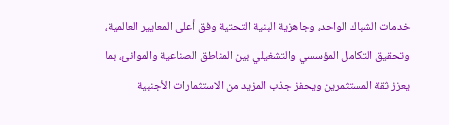خدمات الشباك الواحد، وجاهزية البنية التحتية وفق أعلى المعايير العالمية، وتحقيق التكامل المؤسسي والتشغيلي بين المناطق الصناعية والموانئ، بما يعزز ثقة المستثمرين ويحفز جذب المزيد من الاستثمارات الأجنبية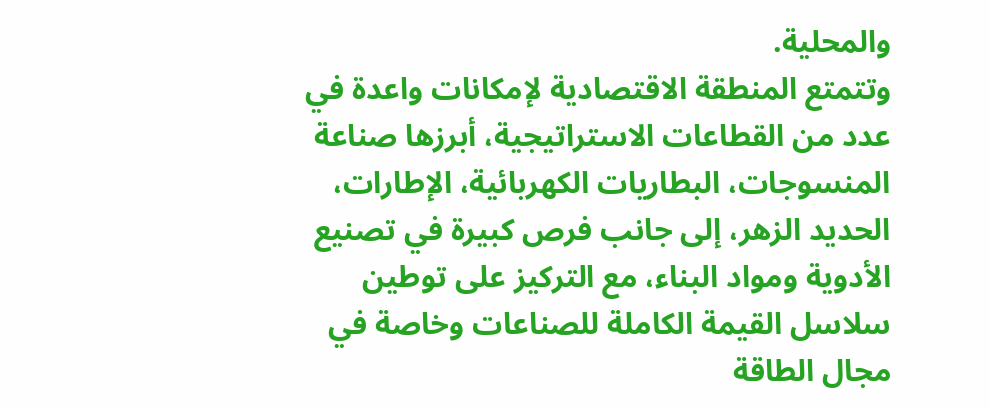والمحلية.
وتتمتع المنطقة الاقتصادية لإمكانات واعدة في عدد من القطاعات الاستراتيجية، أبرزها صناعة المنسوجات، البطاريات الكهربائية، الإطارات، الحديد الزهر، إلى جانب فرص كبيرة في تصنيع الأدوية ومواد البناء، مع التركيز على توطين سلاسل القيمة الكاملة للصناعات وخاصة في مجال الطاقة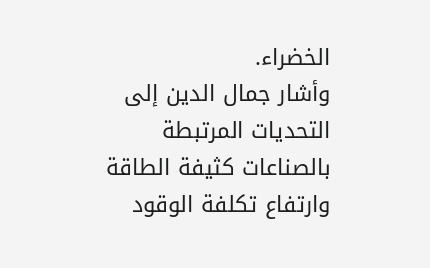الخضراء.
وأشار جمال الدين إلى التحديات المرتبطة بالصناعات كثيفة الطاقة وارتفاع تكلفة الوقود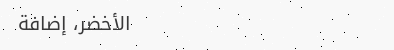الأخضر، إضافة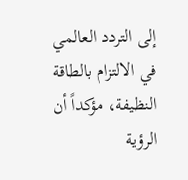إلى التردد العالمي في الالتزام بالطاقة النظيفة، مؤكداً أن الرؤية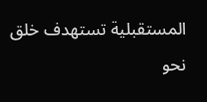المستقبلية تستهدف خلق نحو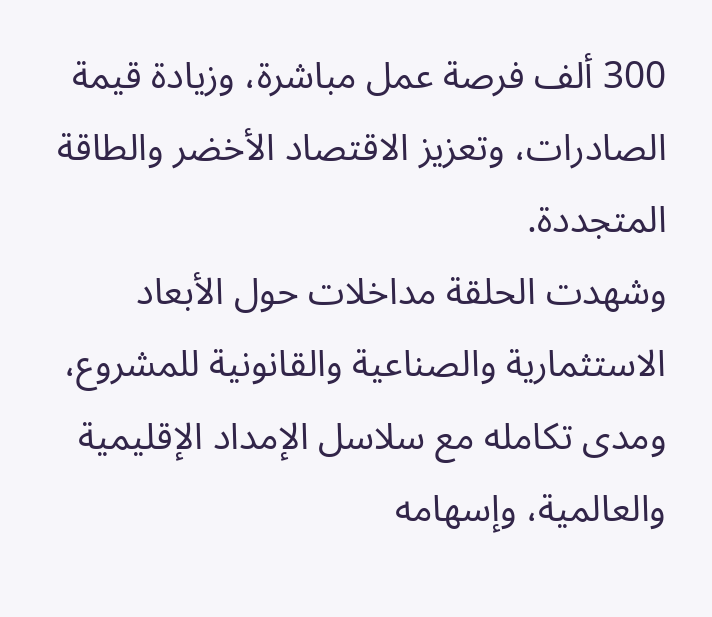300 ألف فرصة عمل مباشرة، وزيادة قيمة الصادرات، وتعزيز الاقتصاد الأخضر والطاقة المتجددة.
وشهدت الحلقة مداخلات حول الأبعاد الاستثمارية والصناعية والقانونية للمشروع، ومدى تكامله مع سلاسل الإمداد الإقليمية والعالمية، وإسهامه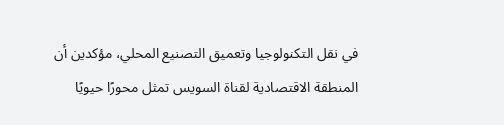في نقل التكنولوجيا وتعميق التصنيع المحلي، مؤكدين أن المنطقة الاقتصادية لقناة السويس تمثل محورًا حيويًا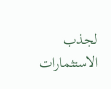لجذب الاستثمارات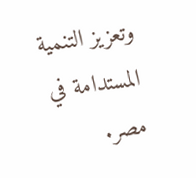وتعزيز التنمية المستدامة في مصر.